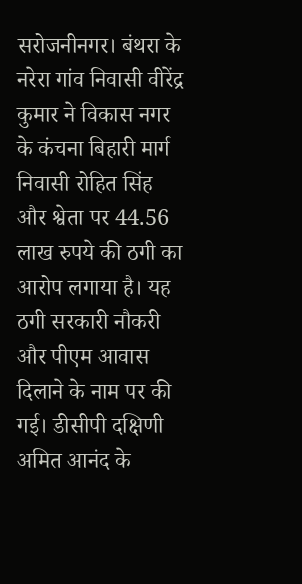सरोजनीनगर। बंथरा के नरेरा गांव निवासी वीरेंद्र कुमार ने विकास नगर के कंचना बिहारी मार्ग निवासी रोहित सिंह और श्वेता पर 44.56 लाख रुपये की ठगी का आरोप लगाया है। यह ठगी सरकारी नौकरी और पीएम आवास दिलाने के नाम पर की गई। डीसीपी दक्षिणी अमित आनंद के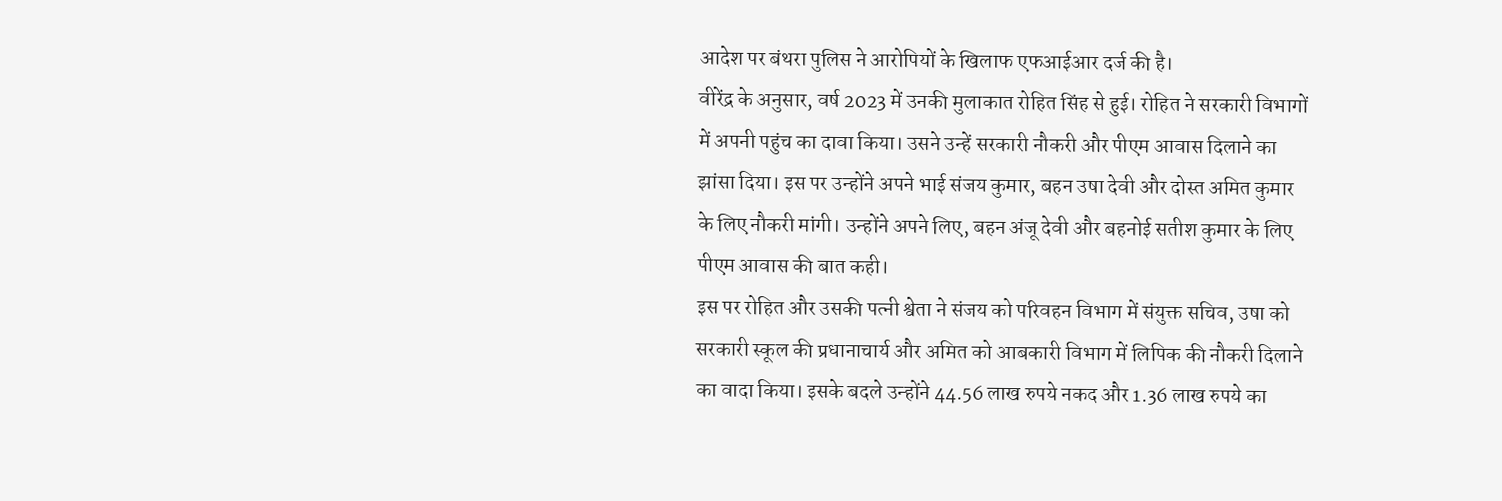आदेश पर बंथरा पुलिस ने आरोपियों के खिलाफ एफआईआर दर्ज की है।
वीरेंद्र के अनुसार, वर्ष 2023 में उनकी मुलाकात रोहित सिंह से हुई। रोहित ने सरकारी विभागों में अपनी पहुंच का दावा किया। उसने उन्हें सरकारी नौकरी और पीएम आवास दिलाने का झांसा दिया। इस पर उन्होंने अपने भाई संजय कुमार, बहन उषा देवी और दोस्त अमित कुमार के लिए नौकरी मांगी। उन्होंने अपने लिए, बहन अंजू देवी और बहनोई सतीश कुमार के लिए पीएम आवास की बात कही।
इस पर रोहित और उसकी पत्नी श्वेता ने संजय को परिवहन विभाग में संयुक्त सचिव, उषा को सरकारी स्कूल की प्रधानाचार्य और अमित को आबकारी विभाग में लिपिक की नौकरी दिलाने का वादा किया। इसके बदले उन्होंने 44.56 लाख रुपये नकद और 1.36 लाख रुपये का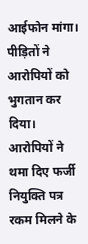आईफोन मांगा। पीड़ितों ने आरोपियों को भुगतान कर दिया।
आरोपियों ने थमा दिए फर्जी नियुक्ति पत्र
रकम मिलने के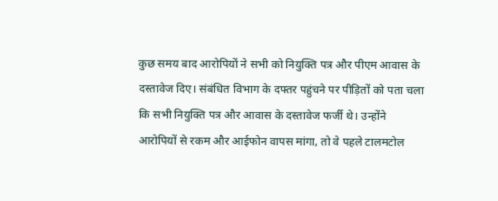कुछ समय बाद आरोपियों ने सभी को नियुक्ति पत्र और पीएम आवास के दस्तावेज दिए। संबंधित विभाग के दफ्तर पहुंचने पर पीड़ितों को पता चला कि सभी नियुक्ति पत्र और आवास के दस्तावेज फर्जी थे। उन्होंने आरोपियों से रकम और आईफोन वापस मांगा, तो वे पहले टालमटोल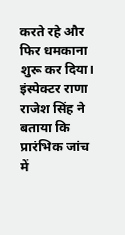करते रहे और फिर धमकाना शुरू कर दिया। इंस्पेक्टर राणा राजेश सिंह ने बताया कि प्रारंभिक जांच में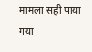मामला सही पाया गया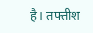है। तफ्तीश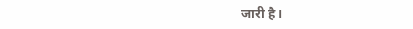जारी है।